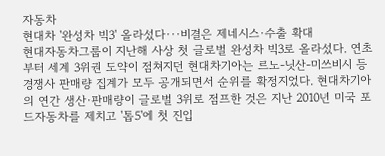자동차
현대차 '완성차 빅3' 올라섰다···비결은 제네시스·수출 확대
현대자동차그룹이 지난해 사상 첫 글로벌 완성차 빅3로 올라섰다. 연초부터 세계 3위권 도약이 점쳐지던 현대차기아는 르노-닛산-미쓰비시 등 경쟁사 판매량 집계가 모두 공개되면서 순위를 확정지었다. 현대차기아의 연간 생산·판매량이 글로벌 3위로 점프한 것은 지난 2010년 미국 포드자동차를 제치고 '톱5'에 첫 진입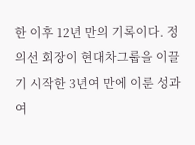한 이후 12년 만의 기록이다. 정의선 회장이 현대차그룹을 이끌기 시작한 3년여 만에 이룬 성과여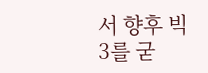서 향후 빅3를 굳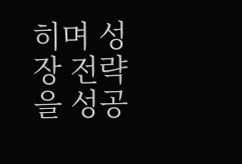히며 성장 전략을 성공